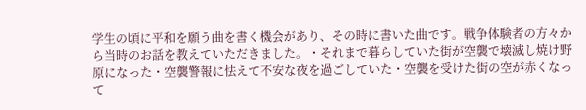学生の頃に平和を願う曲を書く機会があり、その時に書いた曲です。戦争体験者の方々から当時のお話を教えていただきました。・それまで暮らしていた街が空襲で壊滅し焼け野原になった・空襲警報に怯えて不安な夜を過ごしていた・空襲を受けた街の空が赤くなって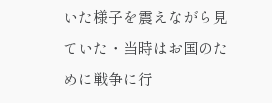いた様子を震えながら見ていた・当時はお国のために戦争に行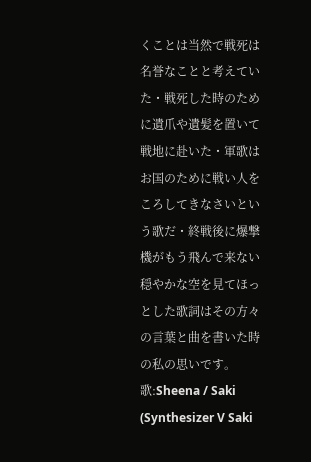くことは当然で戦死は名誉なことと考えていた・戦死した時のために遺爪や遺髪を置いて戦地に赴いた・軍歌はお国のために戦い人をころしてきなさいという歌だ・終戦後に爆撃機がもう飛んで来ない穏やかな空を見てほっとした歌詞はその方々の言葉と曲を書いた時の私の思いです。歌:Sheena / Saki (Synthesizer V Saki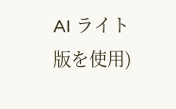AI ライト版を使用)